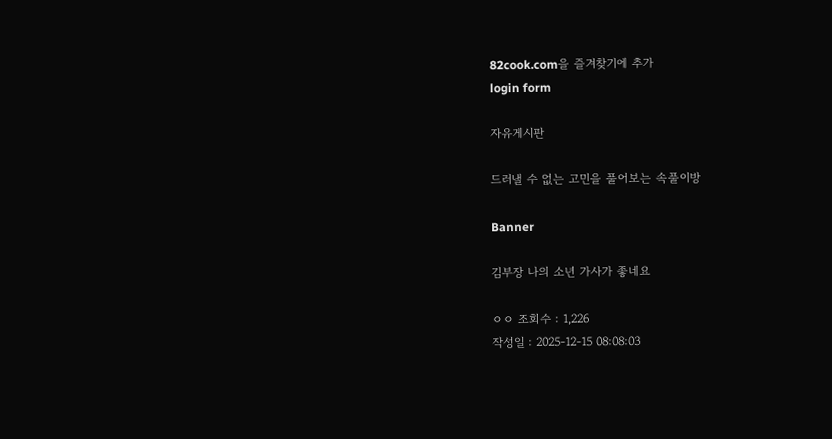82cook.com을 즐겨찾기에 추가
login form

자유게시판

드러낼 수 없는 고민을 풀어보는 속풀이방

Banner

김부장 나의 소년 가사가 좋네요

ㅇㅇ 조회수 : 1,226
작성일 : 2025-12-15 08:08:03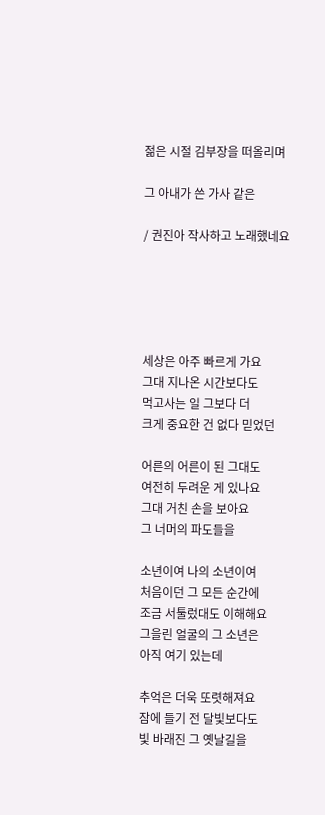젊은 시절 김부장을 떠올리며

그 아내가 쓴 가사 같은

/ 권진아 작사하고 노래했네요





세상은 아주 빠르게 가요
그대 지나온 시간보다도
먹고사는 일 그보다 더
크게 중요한 건 없다 믿었던

어른의 어른이 된 그대도
여전히 두려운 게 있나요
그대 거친 손을 보아요
그 너머의 파도들을

소년이여 나의 소년이여
처음이던 그 모든 순간에
조금 서툴렀대도 이해해요
그을린 얼굴의 그 소년은
아직 여기 있는데

추억은 더욱 또렷해져요
잠에 들기 전 달빛보다도
빛 바래진 그 옛날길을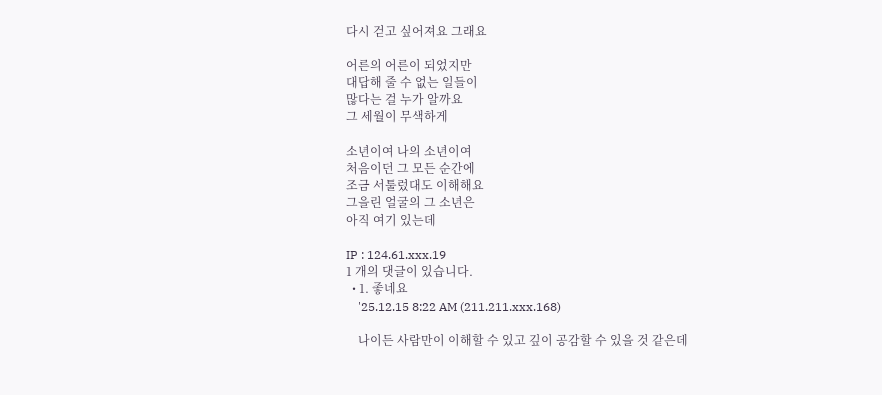다시 걷고 싶어져요 그래요

어른의 어른이 되었지만
대답해 줄 수 없는 일들이
많다는 걸 누가 알까요
그 세월이 무색하게

소년이여 나의 소년이여
처음이던 그 모든 순간에
조금 서툴렀대도 이해해요
그을린 얼굴의 그 소년은
아직 여기 있는데

IP : 124.61.xxx.19
1 개의 댓글이 있습니다.
  • 1. 좋네요
    '25.12.15 8:22 AM (211.211.xxx.168)

    나이든 사람만이 이해할 수 있고 깊이 공감할 수 있을 것 같은데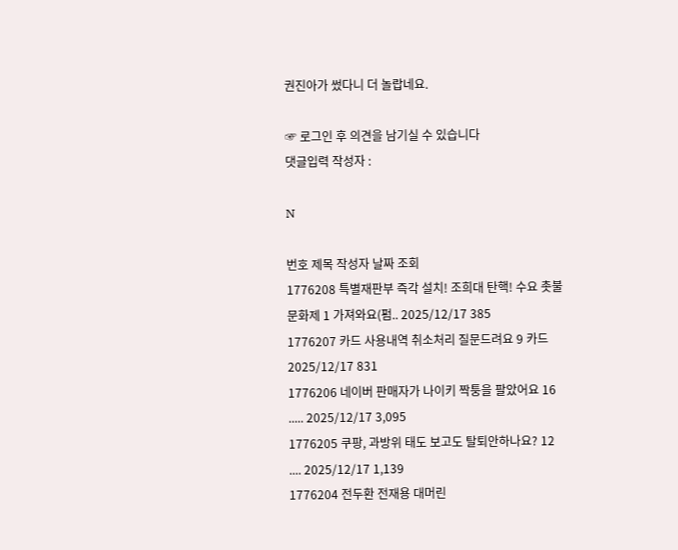권진아가 썼다니 더 놀랍네요.

☞ 로그인 후 의견을 남기실 수 있습니다
댓글입력 작성자 :

N

번호 제목 작성자 날짜 조회
1776208 특별재판부 즉각 설치! 조희대 탄핵! 수요 촛불 문화제 1 가져와요(펌.. 2025/12/17 385
1776207 카드 사용내역 취소처리 질문드려요 9 카드 2025/12/17 831
1776206 네이버 판매자가 나이키 짝퉁을 팔았어요 16 ..... 2025/12/17 3,095
1776205 쿠팡, 과방위 태도 보고도 탈퇴안하나요? 12 .... 2025/12/17 1,139
1776204 전두환 전재용 대머린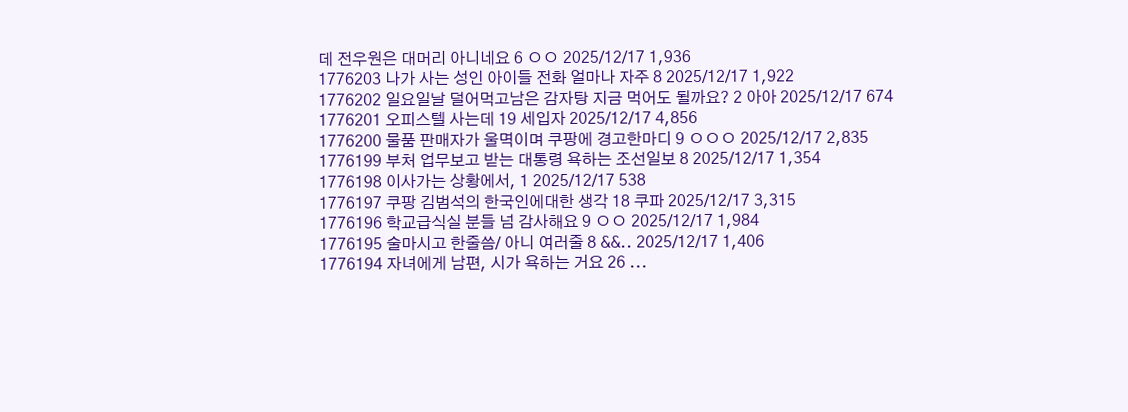데 전우원은 대머리 아니네요 6 ㅇㅇ 2025/12/17 1,936
1776203 나가 사는 성인 아이들 전화 얼마나 자주 8 2025/12/17 1,922
1776202 일요일날 덜어먹고남은 감자탕 지금 먹어도 될까요? 2 아아 2025/12/17 674
1776201 오피스텔 사는데 19 세입자 2025/12/17 4,856
1776200 물품 판매자가 울멱이며 쿠팡에 경고한마디 9 ㅇㅇㅇ 2025/12/17 2,835
1776199 부처 업무보고 받는 대통령 욕하는 조선일보 8 2025/12/17 1,354
1776198 이사가는 상황에서, 1 2025/12/17 538
1776197 쿠팡 김범석의 한국인에대한 생각 18 쿠파 2025/12/17 3,315
1776196 학교급식실 분들 넘 감사해요 9 ㅇㅇ 2025/12/17 1,984
1776195 술마시고 한줄씀/ 아니 여러줄 8 &&.. 2025/12/17 1,406
1776194 자녀에게 남편, 시가 욕하는 거요 26 ...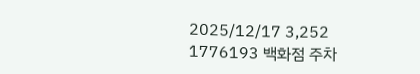2025/12/17 3,252
1776193 백화점 주차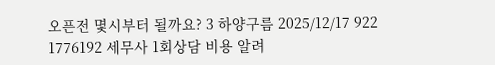오픈전 몇시부터 될까요? 3 하양구름 2025/12/17 922
1776192 세무사 1회상담 비용 알려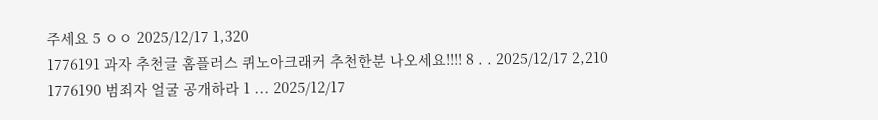주세요 5 ㅇㅇ 2025/12/17 1,320
1776191 과자 추천글 홈플러스 퀴노아크래커 추천한분 나오세요!!!! 8 . . 2025/12/17 2,210
1776190 범죄자 얼굴 공개하라 1 ... 2025/12/17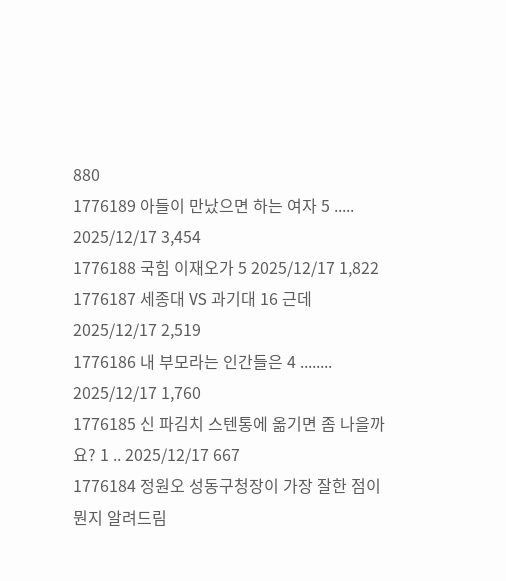880
1776189 아들이 만났으면 하는 여자 5 ..... 2025/12/17 3,454
1776188 국힘 이재오가 5 2025/12/17 1,822
1776187 세종대 VS 과기대 16 근데 2025/12/17 2,519
1776186 내 부모라는 인간들은 4 ........ 2025/12/17 1,760
1776185 신 파김치 스텐통에 옮기면 좀 나을까요? 1 .. 2025/12/17 667
1776184 정원오 성동구청장이 가장 잘한 점이 뭔지 알려드림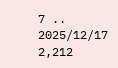7 .. 2025/12/17 2,212